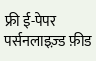फ्री ई-पेपर
पर्सनलाइज़्ड फ़ीड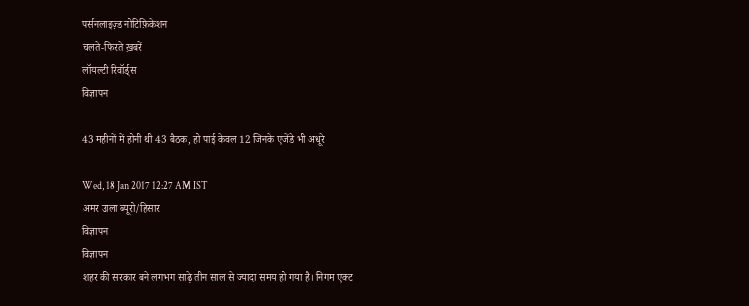पर्सनलाइज़्ड नोटिफ़िकेशन
चलते-फिरते ख़बरें
लॉयल्टी रिवॉर्ड्स
विज्ञापन

43 महीनों में होनी थी 43 बैठक, हो पाई केवल 12 जिनके एजेंडे भी अधूरे

Wed, 18 Jan 2017 12:27 AM IST
अमर उाला ब्यूरो/हिसार
विज्ञापन
विज्ञापन
शहर की सरकार बने लगभग साढ़े तीन साल से ज्यादा समय हो गया है। निगम एक्ट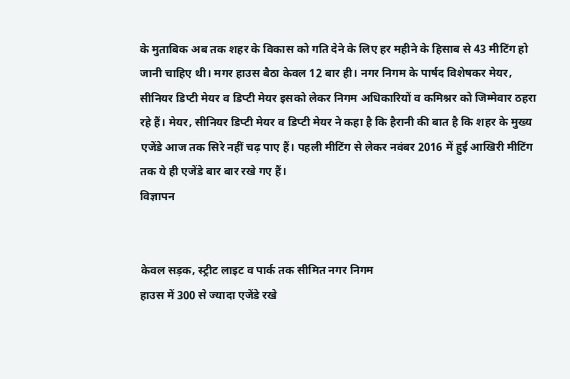के मुताबिक अब तक शहर के विकास को गति देने के लिए हर महीने के हिसाब से 43 मीटिंग हो जानी चाहिए थी। मगर हाउस बैठा केवल 12 बार ही। नगर निगम के पार्षद विशेषकर मेयर, सीनियर डिप्टी मेयर व डिप्टी मेयर इसको लेकर निगम अधिकारियों व कमिश्नर को जिम्मेवार ठहरा रहे हैं। मेयर, सीनियर डिप्टी मेयर व डिप्टी मेयर ने कहा है कि हैरानी की बात है कि शहर के मुख्य एजेंडे आज तक सिरे नहीं चढ़ पाए हैं। पहली मीटिंग से लेकर नवंबर 2016 में हुई आखिरी मीटिंग तक ये ही एजेंडे बार बार रखे गए हैं।
विज्ञापन


केवल सड़क, स्ट्रीट लाइट व पार्क तक सीमित नगर निगम
हाउस में 300 से ज्यादा एजेंडे रखे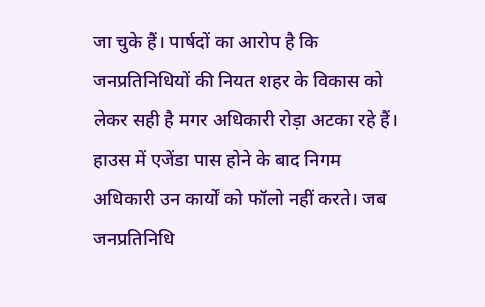जा चुके हैं। पार्षदों का आरोप है कि जनप्रतिनिधियों की नियत शहर के विकास को लेकर सही है मगर अधिकारी रोड़ा अटका रहे हैं। हाउस में एजेंडा पास होने के बाद निगम अधिकारी उन कार्यों को फॉलो नहीं करते। जब जनप्रतिनिधि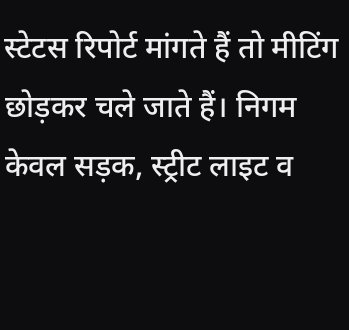स्टेटस रिपोर्ट मांगते हैं तो मीटिंग छोड़कर चले जाते हैं। निगम केवल सड़क, स्ट्रीट लाइट व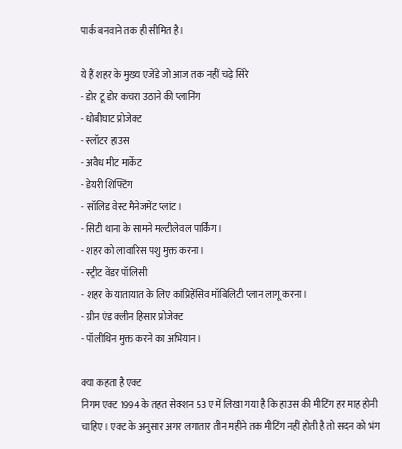पार्क बनवाने तक ही सीमित है।

ये हैं शहर के मुख्य एजेंडे जो आज तक नहीं चढ़े सिरे
- डोर टू डोर कचरा उठाने की प्लानिंग
- धोबीघाट प्रोजेक्ट
- स्लॉटर हाउस
- अवैध मीट मार्केट
- डेयरी शिफ्टिंग
- सॉलिड वेस्ट मैनेजमेंट प्लांट।
- सिटी थाना के सामने मल्टीलेवल पार्किंग।
- शहर को लावारिस पशु मुक्त करना।
- स्ट्रीट वेंडर पॉलिसी
- शहर के यातायात के लिए कांप्रिहेंसिव मॉबिलिटी प्लान लागू करना।
- ग्रीन एंड क्लीन हिसार प्रोजेक्ट
- पॉलीथिन मुक्त करने का अभियान।

क्या कहता है एक्ट
निगम एक्ट 1994 के तहत सेक्शन 53 ए में लिखा गया है कि हाउस की मीटिंग हर माह होनी चाहिए। एक्ट के अनुसार अगर लगातार तीन महीने तक मीटिंग नहीं होती है तो सदन को भंग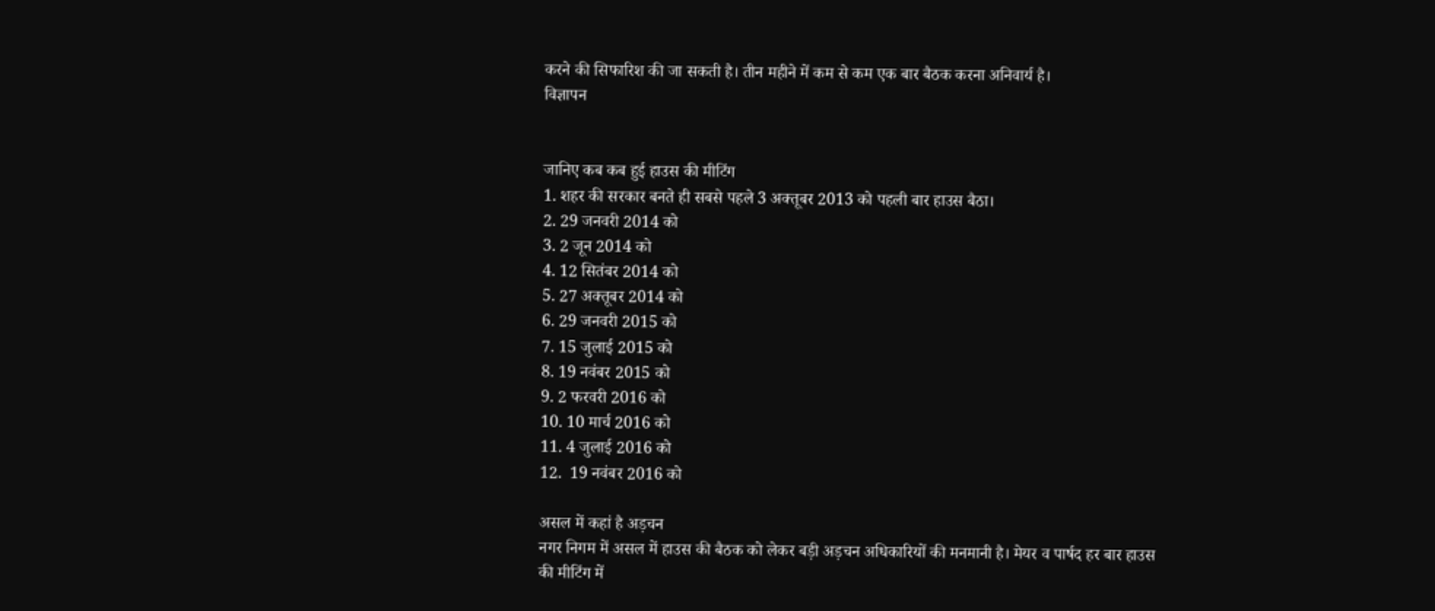करने की सिफारिश की जा सकती है। तीन महीने में कम से कम एक बार बैठक करना अनिवार्य है।
विज्ञापन


जानिए कब कब हुई हाउस की मीटिंग
1. शहर की सरकार बनते ही सबसे पहले 3 अक्तूबर 2013 को पहली बार हाउस बैठा।
2. 29 जनवरी 2014 को
3. 2 जून 2014 को
4. 12 सितंबर 2014 को
5. 27 अक्तूबर 2014 को
6. 29 जनवरी 2015 को
7. 15 जुलाई 2015 को
8. 19 नवंबर 2015 को
9. 2 फरवरी 2016 को
10. 10 मार्च 2016 को
11. 4 जुलाई 2016 को
12.  19 नवंबर 2016 को

असल में कहां है अड़चन
नगर निगम में असल में हाउस की बैठक को लेकर बड़ी अड़चन अधिकारियों की मनमानी है। मेयर व पार्षद हर बार हाउस की मीटिंग में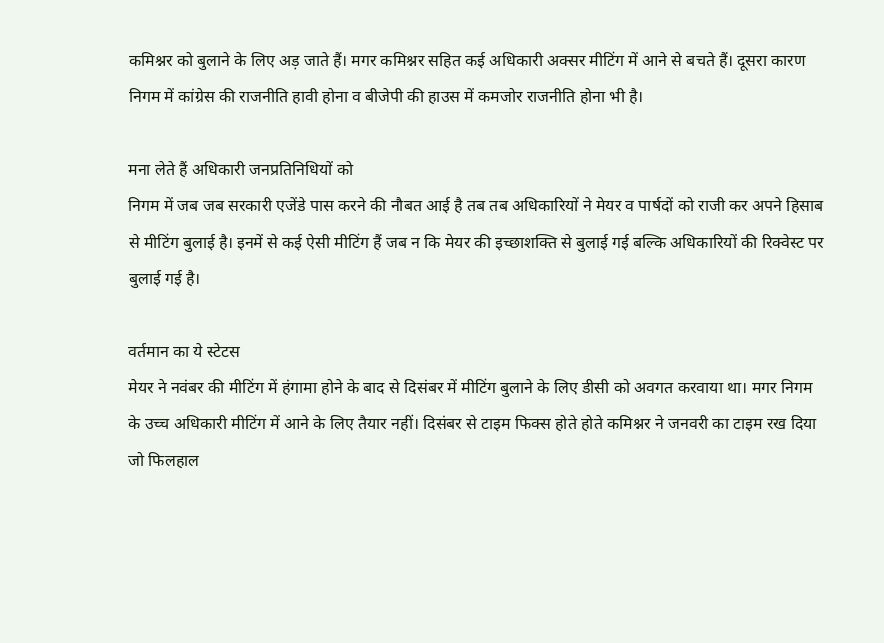कमिश्नर को बुलाने के लिए अड़ जाते हैं। मगर कमिश्नर सहित कई अधिकारी अक्सर मीटिंग में आने से बचते हैं। दूसरा कारण निगम में कांग्रेस की राजनीति हावी होना व बीजेपी की हाउस में कमजोर राजनीति होना भी है।

मना लेते हैं अधिकारी जनप्रतिनिधियों को
निगम में जब जब सरकारी एजेंडे पास करने की नौबत आई है तब तब अधिकारियों ने मेयर व पार्षदों को राजी कर अपने हिसाब से मीटिंग बुलाई है। इनमें से कई ऐसी मीटिंग हैं जब न कि मेयर की इच्छाशक्ति से बुलाई गई बल्कि अधिकारियों की रिक्वेस्ट पर बुलाई गई है।

वर्तमान का ये स्टेटस
मेयर ने नवंबर की मीटिंग में हंगामा होने के बाद से दिसंबर में मीटिंग बुलाने के लिए डीसी को अवगत करवाया था। मगर निगम के उच्च अधिकारी मीटिंग में आने के लिए तैयार नहीं। दिसंबर से टाइम फिक्स होते होते कमिश्नर ने जनवरी का टाइम रख दिया जो फिलहाल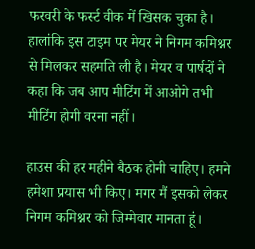फरवरी के फर्स्ट वीक में खिसक चुका है। हालांकि इस टाइम पर मेयर ने निगम कमिश्नर से मिलकर सहमति ली है। मेयर व पार्षदों ने कहा कि जब आप मीटिंग में आओगे तभी मीटिंग होगी वरना नहीं।

हाउस की हर महीने बैठक होनी चाहिए। हमने हमेशा प्रयास भी किए। मगर मैं इसको लेकर निगम कमिश्नर को जिम्मेवार मानता हूं।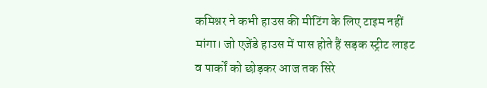कमिश्नर ने कभी हाउस की मीटिंग के लिए टाइम नहीं मांगा। जो एजेंडे हाउस में पास होते हैं सड़क स्ट्रीट लाइट व पार्कों को छोड़कर आज तक सिरे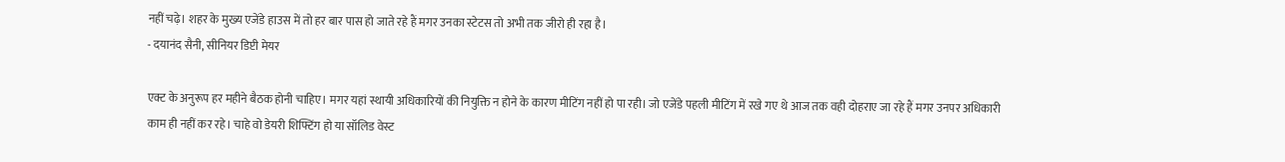नहीं चढ़े। शहर के मुख्य एजेंडे हाउस में तो हर बार पास हो जाते रहे हैं मगर उनका स्टेटस तो अभी तक जीरो ही रहा है।
- दयानंद सैनी, सीनियर डिप्टी मेयर

एक्ट के अनुरूप हर महीने बैठक होनी चाहिए। मगर यहां स्थायी अधिकारियों की नियुक्ति न होने के कारण मीटिंग नहीं हो पा रही। जो एजेंडे पहली मीटिंग में रखे गए थे आज तक वही दोहराए जा रहे हैं मगर उनपर अधिकारी काम ही नहीं कर रहे। चाहे वो डेयरी शिफ्टिंग हो या सॉलिड वेस्ट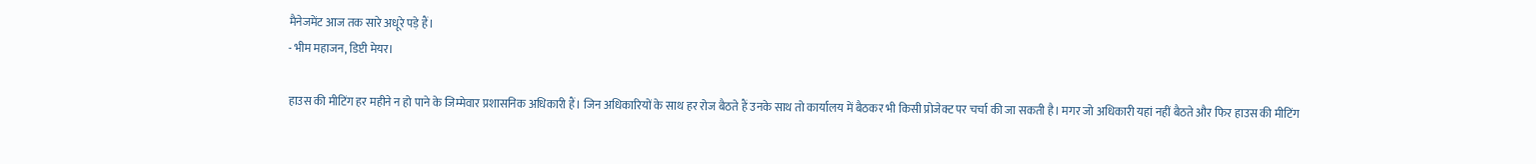मैनेजमेंट आज तक सारे अधूरे पड़े हैं।
- भीम महाजन, डिप्टी मेयर।

हाउस की मीटिंग हर महीने न हो पाने के जिम्मेवार प्रशासनिक अधिकारी हैं। जिन अधिकारियों के साथ हर रोज बैठते हैं उनके साथ तो कार्यालय में बैठकर भी किसी प्रोजेक्ट पर चर्चा की जा सकती है। मगर जो अधिकारी यहां नहीं बैठते और फिर हाउस की मीटिंग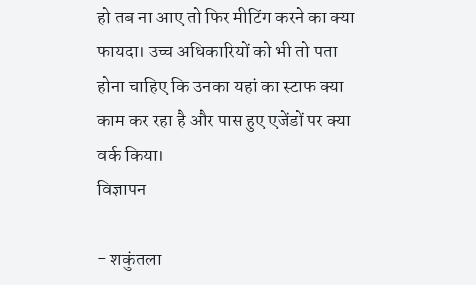हो तब ना आए तो फिर मीटिंग करने का क्या फायदा। उच्च अधिकारियों को भी तो पता होना चाहिए कि उनका यहां का स्टाफ क्या काम कर रहा है और पास हुए एजेंडों पर क्या वर्क किया।
विज्ञापन

- शकुंतला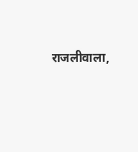राजलीवाला,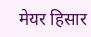मेयर हिसार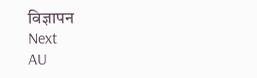विज्ञापन
Next
AU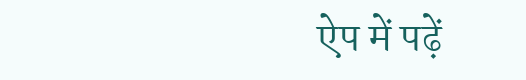ऐप में पढ़ें